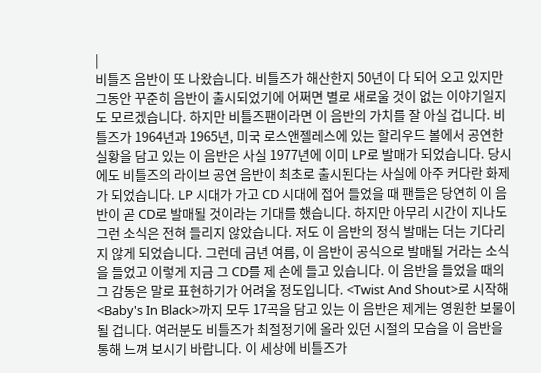|
비틀즈 음반이 또 나왔습니다. 비틀즈가 해산한지 50년이 다 되어 오고 있지만 그동안 꾸준히 음반이 출시되었기에 어쩌면 별로 새로울 것이 없는 이야기일지도 모르겠습니다. 하지만 비틀즈팬이라면 이 음반의 가치를 잘 아실 겁니다. 비틀즈가 1964년과 1965년, 미국 로스앤젤레스에 있는 할리우드 볼에서 공연한 실황을 담고 있는 이 음반은 사실 1977년에 이미 LP로 발매가 되었습니다. 당시에도 비틀즈의 라이브 공연 음반이 최초로 출시된다는 사실에 아주 커다란 화제가 되었습니다. LP 시대가 가고 CD 시대에 접어 들었을 때 팬들은 당연히 이 음반이 곧 CD로 발매될 것이라는 기대를 했습니다. 하지만 아무리 시간이 지나도 그런 소식은 전혀 들리지 않았습니다. 저도 이 음반의 정식 발매는 더는 기다리지 않게 되었습니다. 그런데 금년 여름, 이 음반이 공식으로 발매될 거라는 소식을 들었고 이렇게 지금 그 CD를 제 손에 들고 있습니다. 이 음반을 들었을 때의 그 감동은 말로 표현하기가 어려울 정도입니다. <Twist And Shout>로 시작해 <Baby's In Black>까지 모두 17곡을 담고 있는 이 음반은 제게는 영원한 보물이 될 겁니다. 여러분도 비틀즈가 최절정기에 올라 있던 시절의 모습을 이 음반을 통해 느껴 보시기 바랍니다. 이 세상에 비틀즈가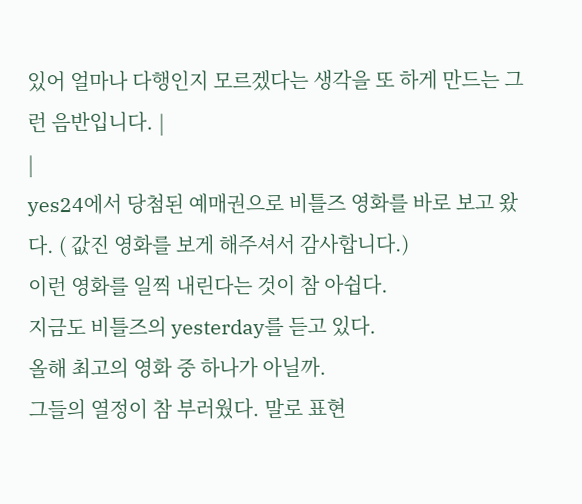있어 얼마나 다행인지 모르겠다는 생각을 또 하게 만드는 그런 음반입니다. |
|
yes24에서 당첨된 예매권으로 비틀즈 영화를 바로 보고 왔다. ( 값진 영화를 보게 해주셔서 감사합니다.)
이런 영화를 일찍 내린다는 것이 참 아쉽다.
지금도 비틀즈의 yesterday를 듣고 있다.
올해 최고의 영화 중 하나가 아닐까.
그들의 열정이 참 부러웠다. 말로 표현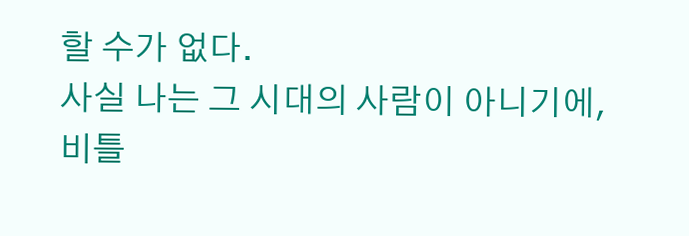할 수가 없다.
사실 나는 그 시대의 사람이 아니기에, 비틀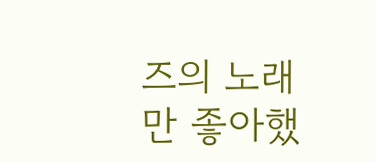즈의 노래만 좋아했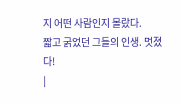지 어떤 사람인지 몰랐다.
짧고 굵었던 그들의 인생. 멋졌다!
|